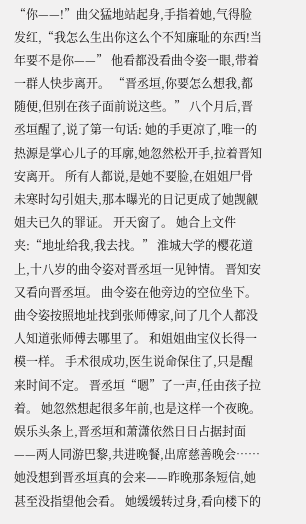“你——!”曲父猛地站起身,手指着她,气得脸发红,“我怎么生出你这么个不知廉耻的东西!当年要不是你——” 他看都没看曲令姿一眼,带着一群人快步离开。 “晋丞垣,你要怎么想我,都随便,但别在孩子面前说这些。” 八个月后,晋丞垣醒了,说了第一句话: 她的手更凉了,唯一的热源是掌心儿子的耳廓,她忽然松开手,拉着晋知安离开。 所有人都说,是她不要脸,在姐姐尸骨未寒时勾引姐夫,那本曝光的日记更成了她觊觎姐夫已久的罪证。 开天窗了。 她合上文件夹:“地址给我,我去找。” 淮城大学的樱花道上,十八岁的曲令姿对晋丞垣一见钟情。 晋知安又看向晋丞垣。 曲令姿在他旁边的空位坐下。 曲令姿按照地址找到张师傅家,问了几个人都没人知道张师傅去哪里了。 和姐姐曲宝仪长得一模一样。 手术很成功,医生说命保住了,只是醒来时间不定。 晋丞垣“嗯”了一声,任由孩子拉着。 她忽然想起很多年前,也是这样一个夜晚。 娱乐头条上,晋丞垣和萧潇依然日日占据封面——两人同游巴黎,共进晚餐,出席慈善晚会…… 她没想到晋丞垣真的会来——昨晚那条短信,她甚至没指望他会看。 她缓缓转过身,看向楼下的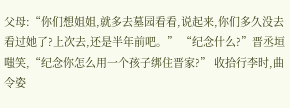父母:“你们想姐姐,就多去墓园看看,说起来,你们多久没去看过她了?上次去,还是半年前吧。” “纪念什么?”晋丞垣嗤笑,“纪念你怎么用一个孩子绑住晋家?” 收拾行李时,曲令姿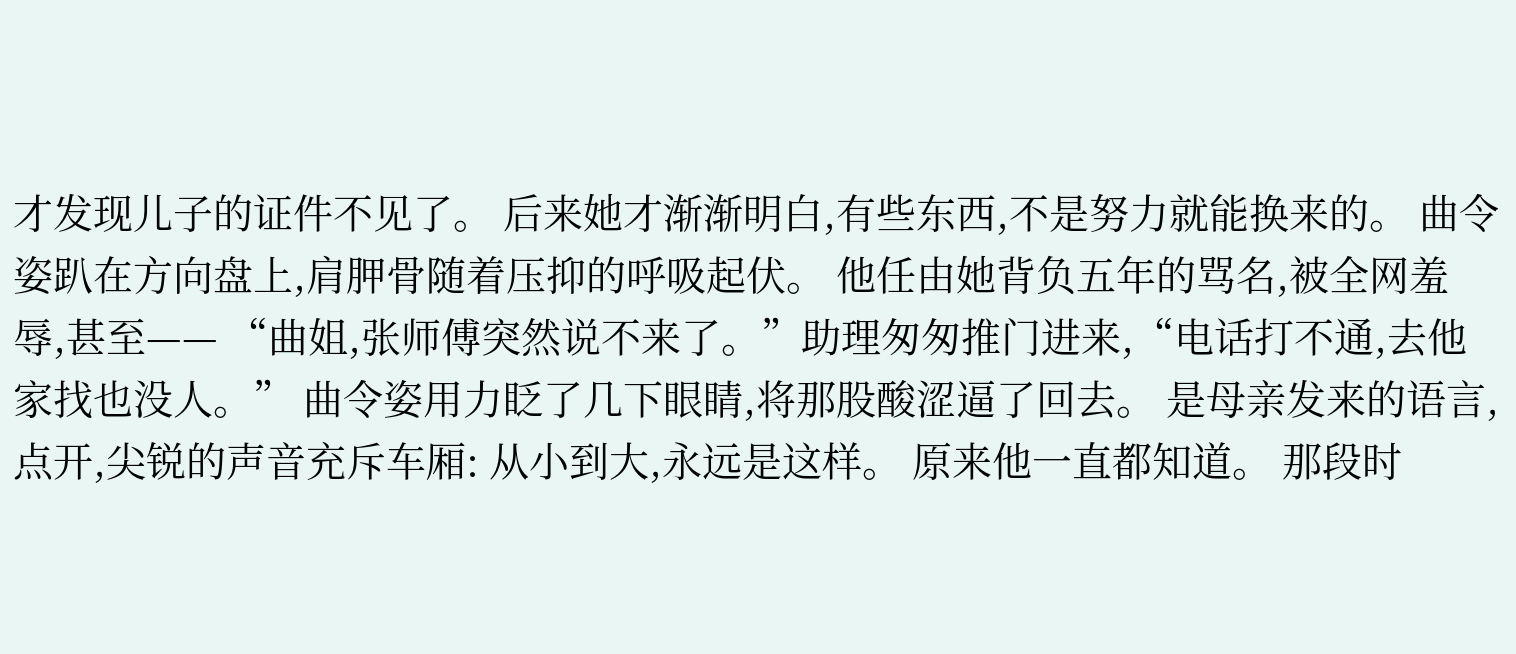才发现儿子的证件不见了。 后来她才渐渐明白,有些东西,不是努力就能换来的。 曲令姿趴在方向盘上,肩胛骨随着压抑的呼吸起伏。 他任由她背负五年的骂名,被全网羞辱,甚至—— “曲姐,张师傅突然说不来了。”助理匆匆推门进来,“电话打不通,去他家找也没人。” 曲令姿用力眨了几下眼睛,将那股酸涩逼了回去。 是母亲发来的语言,点开,尖锐的声音充斥车厢: 从小到大,永远是这样。 原来他一直都知道。 那段时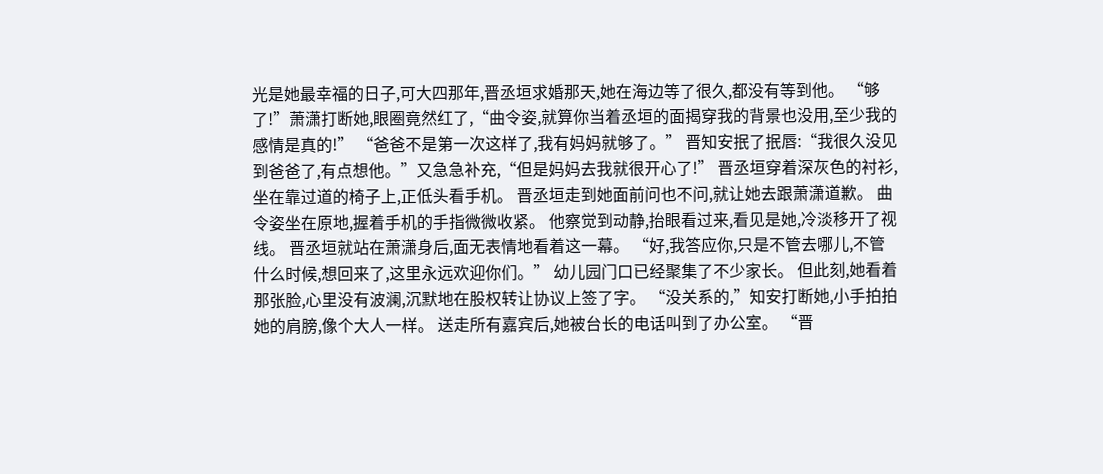光是她最幸福的日子,可大四那年,晋丞垣求婚那天,她在海边等了很久,都没有等到他。 “够了!”萧潇打断她,眼圈竟然红了,“曲令姿,就算你当着丞垣的面揭穿我的背景也没用,至少我的感情是真的!” “爸爸不是第一次这样了,我有妈妈就够了。” 晋知安抿了抿唇:“我很久没见到爸爸了,有点想他。”又急急补充,“但是妈妈去我就很开心了!” 晋丞垣穿着深灰色的衬衫,坐在靠过道的椅子上,正低头看手机。 晋丞垣走到她面前问也不问,就让她去跟萧潇道歉。 曲令姿坐在原地,握着手机的手指微微收紧。 他察觉到动静,抬眼看过来,看见是她,冷淡移开了视线。 晋丞垣就站在萧潇身后,面无表情地看着这一幕。 “好,我答应你,只是不管去哪儿,不管什么时候,想回来了,这里永远欢迎你们。” 幼儿园门口已经聚集了不少家长。 但此刻,她看着那张脸,心里没有波澜,沉默地在股权转让协议上签了字。 “没关系的,”知安打断她,小手拍拍她的肩膀,像个大人一样。 送走所有嘉宾后,她被台长的电话叫到了办公室。 “晋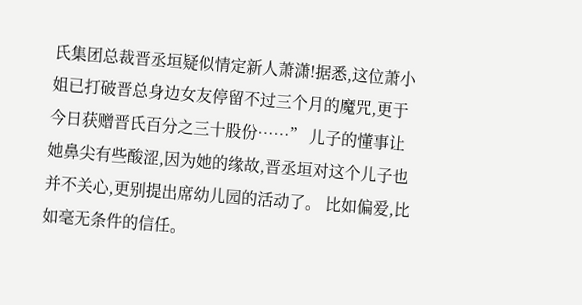氏集团总裁晋丞垣疑似情定新人萧潇!据悉,这位萧小姐已打破晋总身边女友停留不过三个月的魔咒,更于今日获赠晋氏百分之三十股份……” 儿子的懂事让她鼻尖有些酸涩,因为她的缘故,晋丞垣对这个儿子也并不关心,更别提出席幼儿园的活动了。 比如偏爱,比如毫无条件的信任。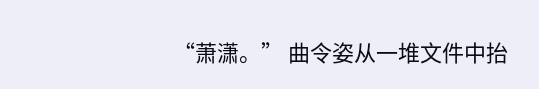“萧潇。” 曲令姿从一堆文件中抬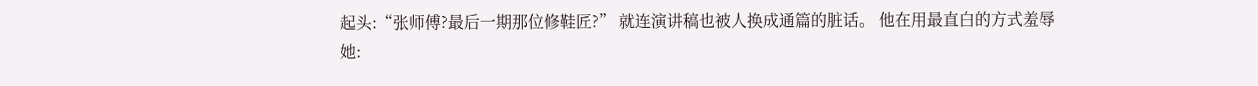起头:“张师傅?最后一期那位修鞋匠?” 就连演讲稿也被人换成通篇的脏话。 他在用最直白的方式羞辱她: